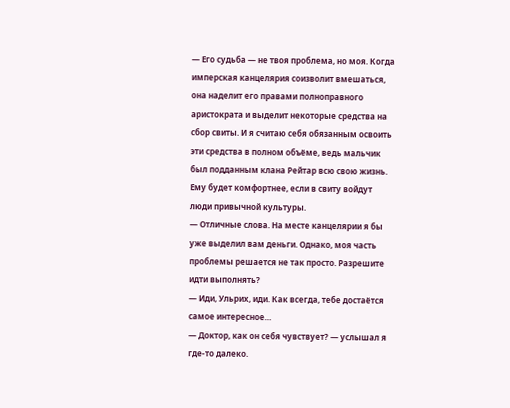— Его судьба — не твоя проблема, но моя. Когда имперская канцелярия соизволит вмешаться, она наделит его правами полноправного аристократа и выделит некоторые средства на сбор свиты. И я считаю себя обязанным освоить эти средства в полном объёме, ведь мальчик был подданным клана Рейтар всю свою жизнь. Ему будет комфортнее, если в свиту войдут люди привычной культуры.
— Отличные слова. На месте канцелярии я бы уже выделил вам деньги. Однако, моя часть проблемы решается не так просто. Разрешите идти выполнять?
— Иди, Ульрих, иди. Как всегда, тебе достаётся самое интересное…
— Доктор, как он себя чувствует? — услышал я где-то далеко.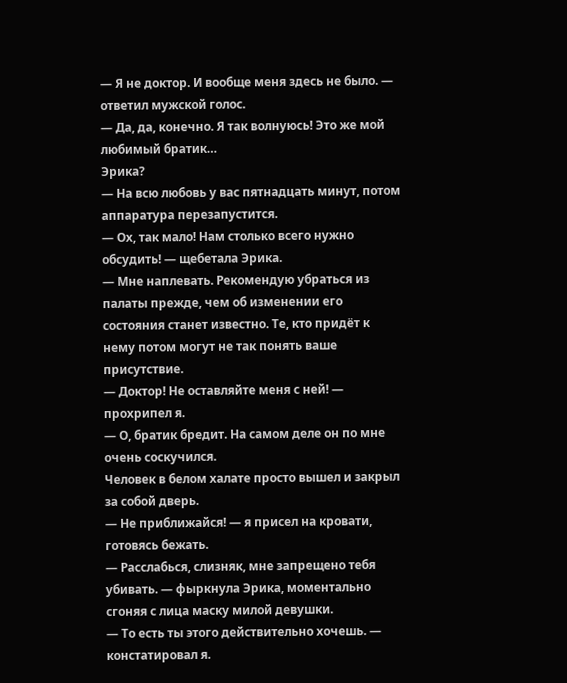— Я не доктор. И вообще меня здесь не было. — ответил мужской голос.
— Да, да, конечно. Я так волнуюсь! Это же мой любимый братик…
Эрика?
— На всю любовь у вас пятнадцать минут, потом аппаратура перезапустится.
— Ох, так мало! Нам столько всего нужно обсудить! — щебетала Эрика.
— Мне наплевать. Рекомендую убраться из палаты прежде, чем об изменении его состояния станет известно. Те, кто придёт к нему потом могут не так понять ваше присутствие.
— Доктор! Не оставляйте меня с ней! — прохрипел я.
— О, братик бредит. На самом деле он по мне очень соскучился.
Человек в белом халате просто вышел и закрыл за собой дверь.
— Не приближайся! — я присел на кровати, готовясь бежать.
— Расслабься, слизняк, мне запрещено тебя убивать. — фыркнула Эрика, моментально сгоняя с лица маску милой девушки.
— То есть ты этого действительно хочешь. — констатировал я.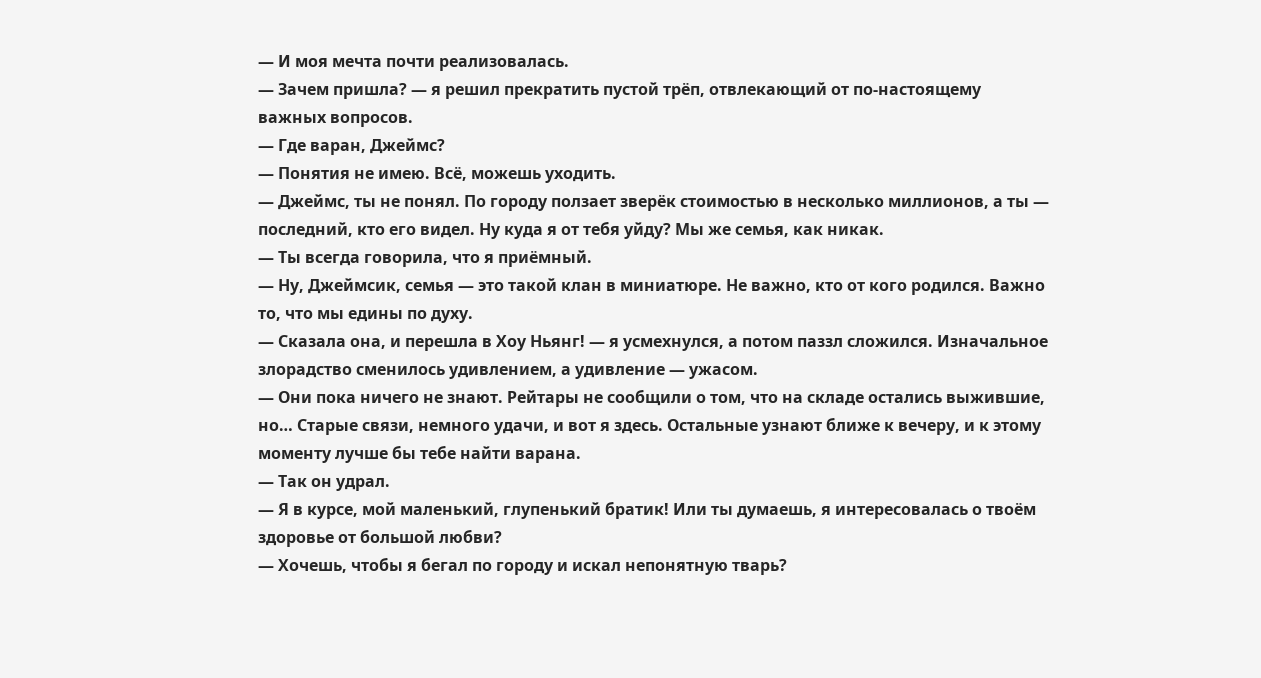— И моя мечта почти реализовалась.
— Зачем пришла? — я решил прекратить пустой трёп, отвлекающий от по-настоящему важных вопросов.
— Где варан, Джеймс?
— Понятия не имею. Всё, можешь уходить.
— Джеймс, ты не понял. По городу ползает зверёк стоимостью в несколько миллионов, а ты — последний, кто его видел. Ну куда я от тебя уйду? Мы же семья, как никак.
— Ты всегда говорила, что я приёмный.
— Ну, Джеймсик, семья — это такой клан в миниатюре. Не важно, кто от кого родился. Важно то, что мы едины по духу.
— Сказала она, и перешла в Хоу Ньянг! — я усмехнулся, а потом паззл сложился. Изначальное злорадство сменилось удивлением, а удивление — ужасом.
— Они пока ничего не знают. Рейтары не сообщили о том, что на складе остались выжившие, но… Старые связи, немного удачи, и вот я здесь. Остальные узнают ближе к вечеру, и к этому моменту лучше бы тебе найти варана.
— Так он удрал.
— Я в курсе, мой маленький, глупенький братик! Или ты думаешь, я интересовалась о твоём здоровье от большой любви?
— Хочешь, чтобы я бегал по городу и искал непонятную тварь?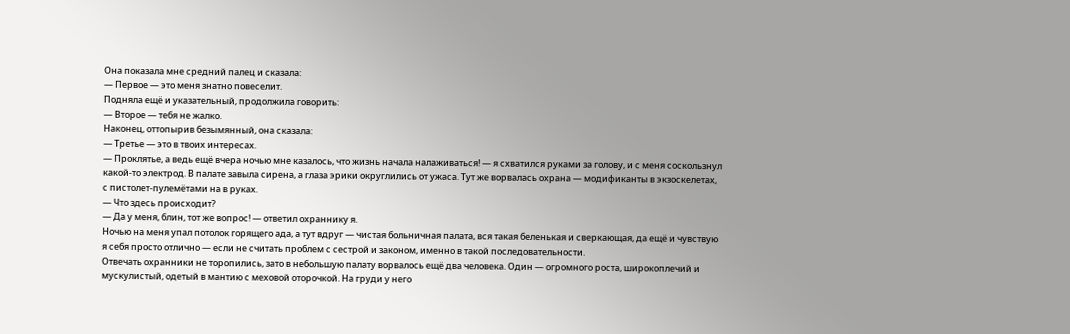Она показала мне средний палец и сказала:
— Первое — это меня знатно повеселит.
Подняла ещё и указательный, продолжила говорить:
— Второе — тебя не жалко.
Наконец, оттопырив безымянный, она сказала:
— Третье — это в твоих интересах.
— Проклятье, а ведь ещё вчера ночью мне казалось, что жизнь начала налаживаться! — я схватился руками за голову, и с меня соскользнул какой-то электрод. В палате завыла сирена, а глаза эрики округлились от ужаса. Тут же ворвалась охрана — модификанты в экзоскелетах, с пистолет-пулемётами на в руках.
— Что здесь происходит?
— Да у меня, блин, тот же вопрос! — ответил охраннику я.
Ночью на меня упал потолок горящего ада, а тут вдруг — чистая больничная палата, вся такая беленькая и сверкающая, да ещё и чувствую я себя просто отлично — если не считать проблем с сестрой и законом, именно в такой последовательности.
Отвечать охранники не торопились, зато в небольшую палату ворвалось ещё два человека. Один — огромного роста, широкоплечий и мускулистый, одетый в мантию с меховой оторочкой. На груди у него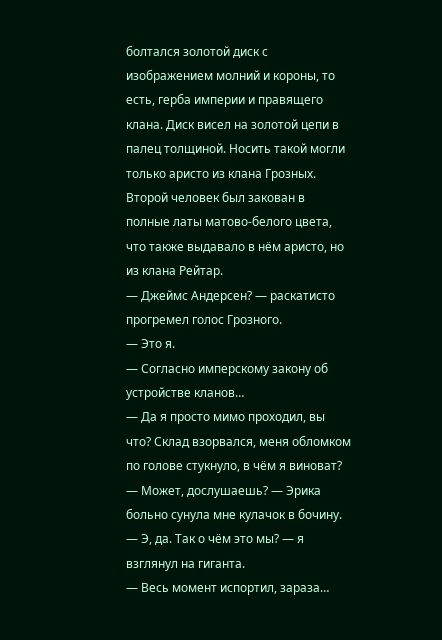болтался золотой диск с изображением молний и короны, то есть, герба империи и правящего клана. Диск висел на золотой цепи в палец толщиной. Носить такой могли только аристо из клана Грозных. Второй человек был закован в полные латы матово-белого цвета, что также выдавало в нём аристо, но из клана Рейтар.
— Джеймс Андерсен? — раскатисто прогремел голос Грозного.
— Это я.
— Согласно имперскому закону об устройстве кланов…
— Да я просто мимо проходил, вы что? Склад взорвался, меня обломком по голове стукнуло, в чём я виноват?
— Может, дослушаешь? — Эрика больно сунула мне кулачок в бочину.
— Э, да. Так о чём это мы? — я взглянул на гиганта.
— Весь момент испортил, зараза…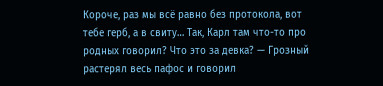Короче, раз мы всё равно без протокола, вот тебе герб, а в свиту… Так, Карл там что-то про родных говорил? Что это за девка? — Грозный растерял весь пафос и говорил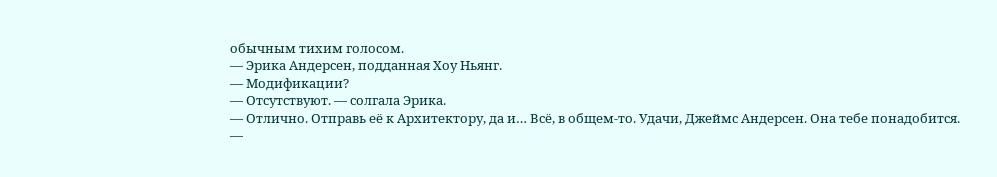обычным тихим голосом.
— Эрика Андерсен, подданная Хоу Ньянг.
— Модификации?
— Отсутствуют. — солгала Эрика.
— Отлично. Отправь её к Архитектору, да и… Всё, в общем-то. Удачи, Джеймс Андерсен. Она тебе понадобится.
—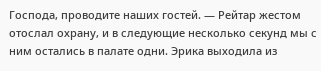Господа, проводите наших гостей. — Рейтар жестом отослал охрану, и в следующие несколько секунд мы с ним остались в палате одни. Эрика выходила из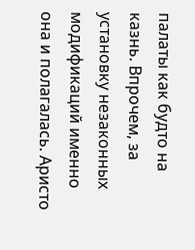палаты как будто на казнь. Впрочем, за установку незаконных модификаций именно она и полагалась. Аристо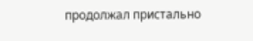продолжал пристально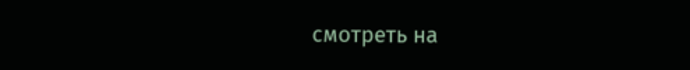смотреть на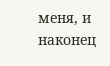меня, и наконец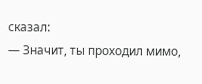сказал:
— Значит, ты проходил мимо,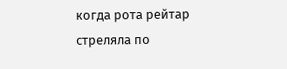когда рота рейтар стреляла по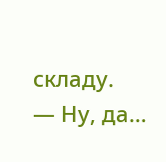складу.
— Ну, да…